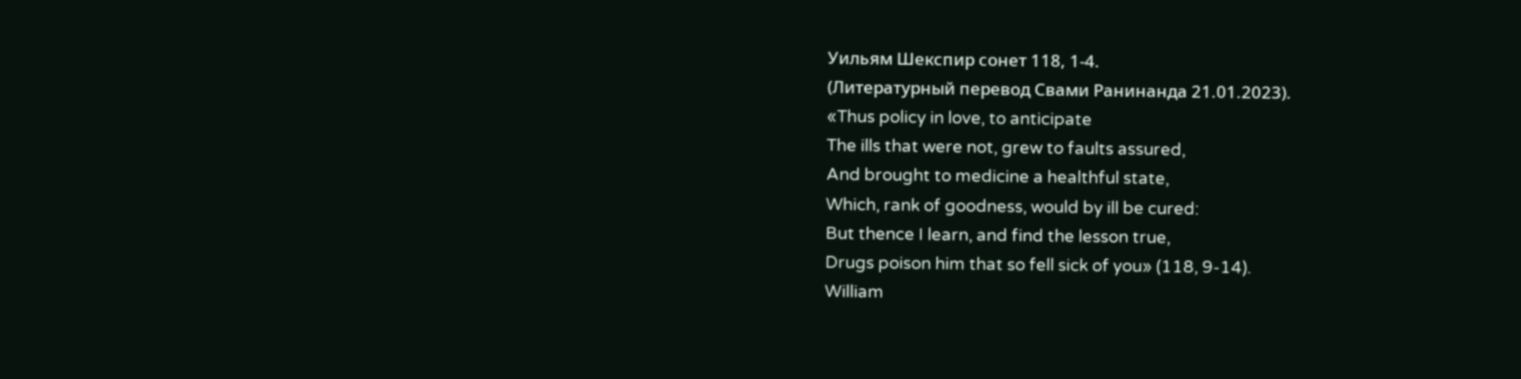Уильям Шекспир сонет 118, 1-4.
(Литературный перевод Свами Ранинанда 21.01.2023).
«Thus policy in love, to anticipate
The ills that were not, grew to faults assured,
And brought to medicine a healthful state,
Which, rank of goodness, would by ill be cured:
But thence I learn, and find the lesson true,
Drugs poison him that so fell sick of you» (118, 9-14).
William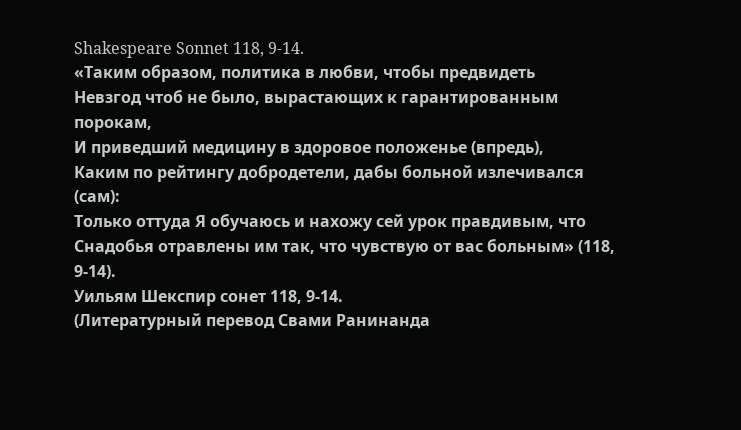Shakespeare Sonnet 118, 9-14.
«Таким образом, политика в любви, чтобы предвидеть
Невзгод чтоб не было, вырастающих к гарантированным порокам,
И приведший медицину в здоровое положенье (впредь),
Каким по рейтингу добродетели, дабы больной излечивался (сам):
Только оттуда Я обучаюсь и нахожу сей урок правдивым, что
Снадобья отравлены им так, что чувствую от вас больным» (118, 9-14).
Уильям Шекспир сонет 118, 9-14.
(Литературный перевод Свами Ранинанда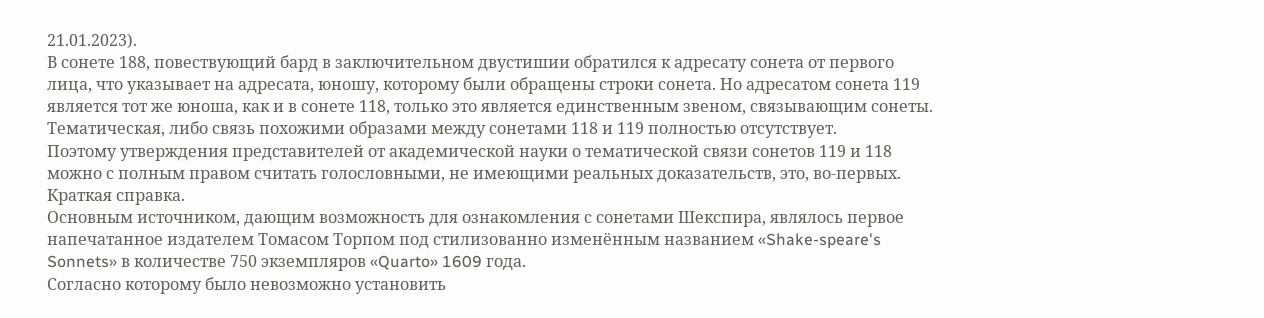21.01.2023).
В сонете 188, повествующий бард в заключительном двустишии обратился к адресату сонета от первого лица, что указывает на адресата, юношу, которому были обращены строки сонета. Но адресатом сонета 119 является тот же юноша, как и в сонете 118, только это является единственным звеном, связывающим сонеты. Тематическая, либо связь похожими образами между сонетами 118 и 119 полностью отсутствует.
Поэтому утверждения представителей от академической науки о тематической связи сонетов 119 и 118 можно с полным правом считать голословными, не имеющими реальных доказательств, это, во-первых.
Краткая справка.
Основным источником, дающим возможность для ознакомления с сонетами Шекспира, являлось первое напечатанное издателем Томасом Торпом под стилизованно изменённым названием «Shake-speare's Sonnets» в количестве 750 экземпляров «Quarto» 1609 года.
Согласно которому было невозможно установить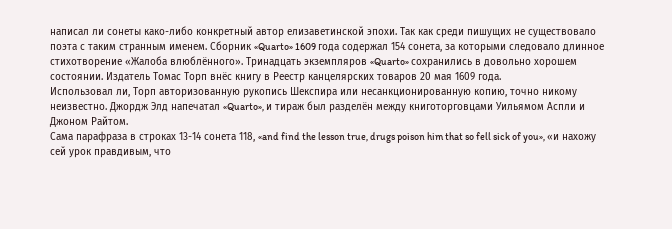написал ли сонеты како-либо конкретный автор елизаветинской эпохи. Так как среди пишущих не существовало поэта с таким странным именем. Сборник «Quarto» 1609 года содержал 154 сонета, за которыми следовало длинное стихотворение «Жалоба влюблённого». Тринадцать экземпляров «Quarto» сохранились в довольно хорошем состоянии. Издатель Томас Торп внёс книгу в Реестр канцелярских товаров 20 мая 1609 года.
Использовал ли, Торп авторизованную рукопись Шекспира или несанкционированную копию, точно никому неизвестно. Джордж Элд напечатал «Quarto», и тираж был разделён между книготорговцами Уильямом Аспли и Джоном Райтом.
Сама парафраза в строках 13-14 сонета 118, «and find the lesson true, drugs poison him that so fell sick of you», «и нахожу сей урок правдивым, что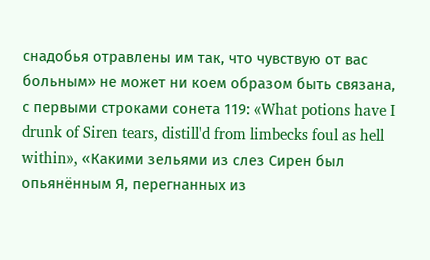снадобья отравлены им так, что чувствую от вас больным» не может ни коем образом быть связана, с первыми строками сонета 119: «What potions have I drunk of Siren tears, distill'd from limbecks foul as hell within», «Какими зельями из слез Сирен был опьянённым Я, перегнанных из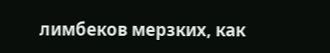лимбеков мерзких, как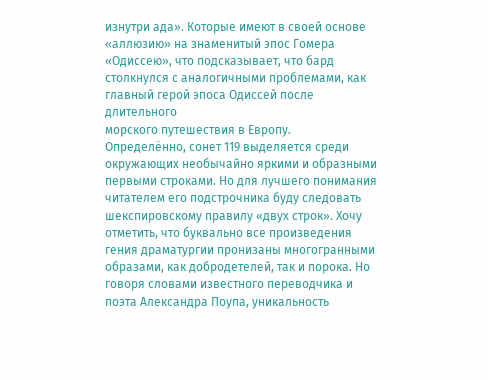изнутри ада». Которые имеют в своей основе «аллюзию» на знаменитый эпос Гомера «Одиссею», что подсказывает, что бард столкнулся с аналогичными проблемами, как главный герой эпоса Одиссей после длительного
морского путешествия в Европу.
Определённо, сонет 119 выделяется среди окружающих необычайно яркими и образными первыми строками. Но для лучшего понимания читателем его подстрочника буду следовать шекспировскому правилу «двух строк». Хочу отметить, что буквально все произведения гения драматургии пронизаны многогранными образами, как добродетелей, так и порока. Но говоря словами известного переводчика и поэта Александра Поупа, уникальность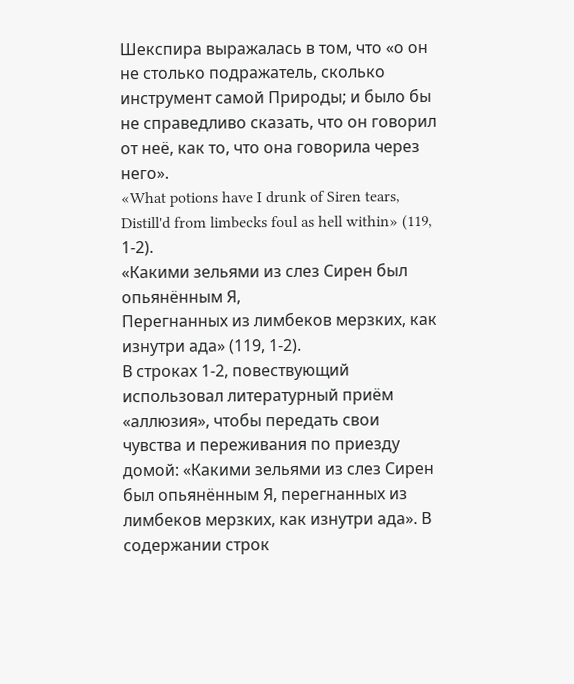Шекспира выражалась в том, что «о он не столько подражатель, сколько инструмент самой Природы; и было бы не справедливо сказать, что он говорил от неё, как то, что она говорила через него».
«What potions have I drunk of Siren tears,
Distill'd from limbecks foul as hell within» (119, 1-2).
«Какими зельями из слез Сирен был опьянённым Я,
Перегнанных из лимбеков мерзких, как изнутри ада» (119, 1-2).
В строках 1-2, повествующий использовал литературный приём «аллюзия», чтобы передать свои чувства и переживания по приезду домой: «Какими зельями из слез Сирен был опьянённым Я, перегнанных из лимбеков мерзких, как изнутри ада». В содержании строк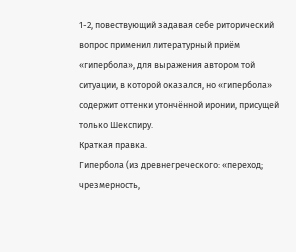1-2, повествующий задавая себе риторический вопрос применил литературный приём «гипербола», для выражения автором той ситуации, в которой оказался, но «гипербола» содержит оттенки утончённой иронии, присущей только Шекспиру.
Краткая правка.
Гипербола (из древнегреческого: «переход; чрезмерность,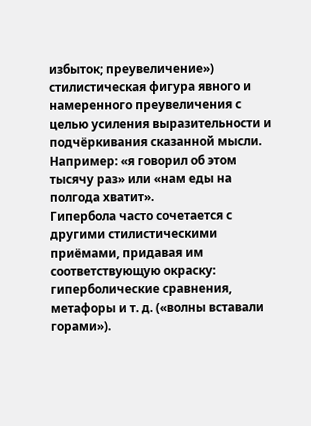избыток; преувеличение») стилистическая фигура явного и намеренного преувеличения с целью усиления выразительности и подчёркивания сказанной мысли. Например: «я говорил об этом тысячу раз» или «нам еды на полгода хватит».
Гипербола часто сочетается с другими стилистическими приёмами, придавая им соответствующую окраску: гиперболические сравнения, метафоры и т. д. («волны вставали горами»).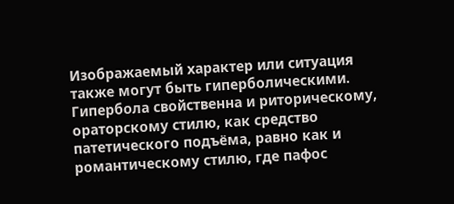Изображаемый характер или ситуация также могут быть гиперболическими. Гипербола свойственна и риторическому, ораторскому стилю, как средство патетического подъёма, равно как и романтическому стилю, где пафос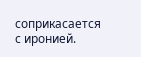соприкасается с иронией.